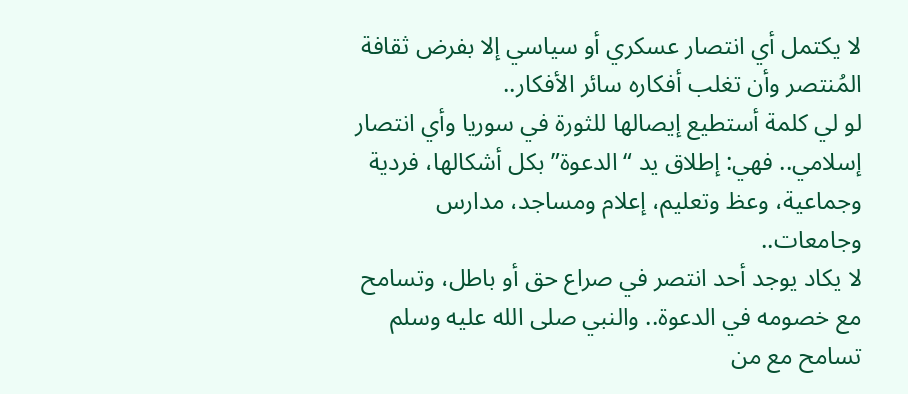لا يكتمل أي انتصار عسكري أو سياسي إلا بفرض ثقافة المُنتصر وأن تغلب أفكاره سائر الأفكار..
لو لي كلمة أستطيع إيصالها للثورة في سوريا وأي انتصار إسلامي.. فهي: إطلاق يد “الدعوة” بكل أشكالها، فردية وجماعية، وعظ وتعليم، إعلام ومساجد، مدارس وجامعات..
لا يكاد يوجد أحد انتصر في صراع حق أو باطل، وتسامح مع خصومه في الدعوة.. والنبي صلى الله عليه وسلم تسامح مع من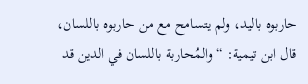حاربوه باليد، ولم يتسامح مع من حاربوه باللسان، قال ابن تيمية: “والمُحاربة باللسان في الدين قد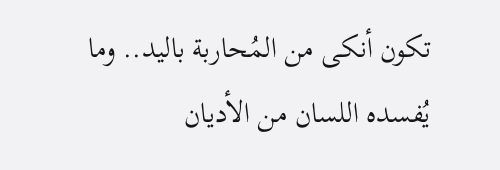تكون أنكى من المُحاربة باليد.. وما يُفسده اللسان من الأديان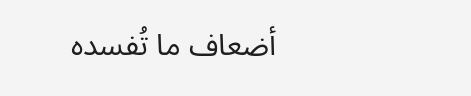أضعاف ما تُفسده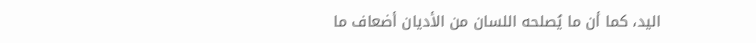اليد، كما أن ما يُصلحه اللسان من الأديان أضعاف ما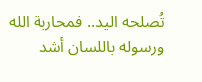تُصلحه اليد.. فمحاربة الله ورسوله باللسان أشد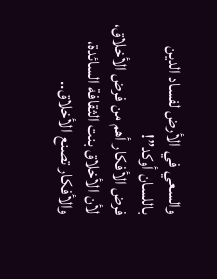والسعي في الأرض لفساد الدين باللسان أوكد”!
فرض الأفكار أهم من فرض الأخلاق، لأن الأخلاق بنت الثقافة السائدة، والأفكار تصنع الأخلاق..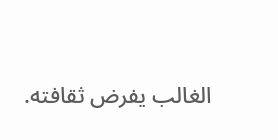الغالب يفرض ثقافته.